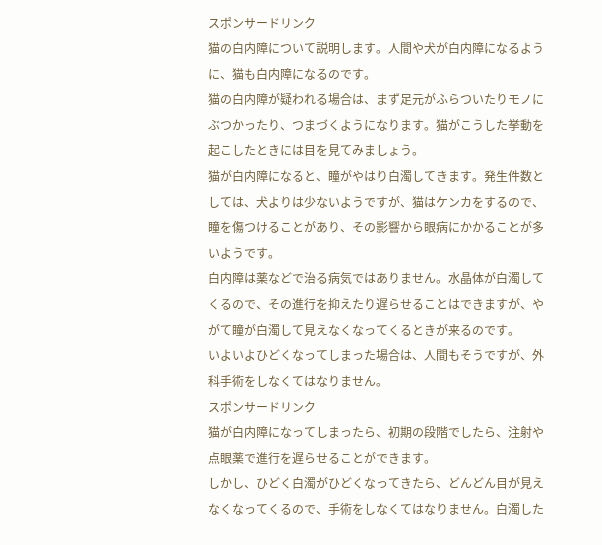スポンサードリンク
猫の白内障について説明します。人間や犬が白内障になるように、猫も白内障になるのです。
猫の白内障が疑われる場合は、まず足元がふらついたりモノにぶつかったり、つまづくようになります。猫がこうした挙動を起こしたときには目を見てみましょう。
猫が白内障になると、瞳がやはり白濁してきます。発生件数としては、犬よりは少ないようですが、猫はケンカをするので、瞳を傷つけることがあり、その影響から眼病にかかることが多いようです。
白内障は薬などで治る病気ではありません。水晶体が白濁してくるので、その進行を抑えたり遅らせることはできますが、やがて瞳が白濁して見えなくなってくるときが来るのです。
いよいよひどくなってしまった場合は、人間もそうですが、外科手術をしなくてはなりません。
スポンサードリンク
猫が白内障になってしまったら、初期の段階でしたら、注射や点眼薬で進行を遅らせることができます。
しかし、ひどく白濁がひどくなってきたら、どんどん目が見えなくなってくるので、手術をしなくてはなりません。白濁した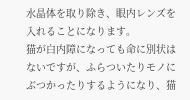水晶体を取り除き、眼内レンズを入れることになります。
猫が白内障になっても命に別状はないですが、ふらついたりモノにぶつかったりするようになり、猫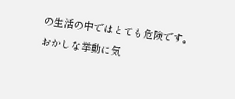の生活の中ではとても危険です。
おかしな挙動に気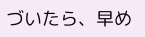づいたら、早め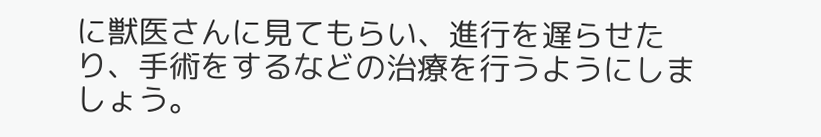に獣医さんに見てもらい、進行を遅らせたり、手術をするなどの治療を行うようにしましょう。